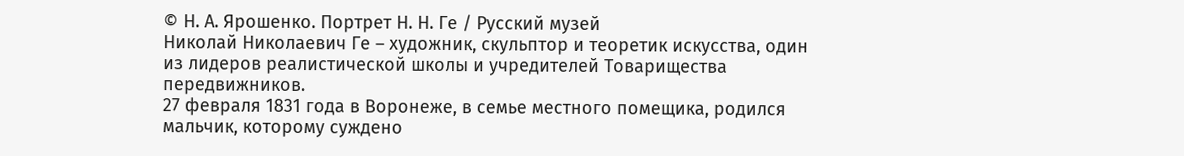© Н. А. Ярошенко. Портрет Н. Н. Ге / Русский музей
Николай Николаевич Ге – художник, скульптор и теоретик искусства, один из лидеров реалистической школы и учредителей Товарищества передвижников.
27 февраля 1831 года в Воронеже, в семье местного помещика, родился мальчик, которому суждено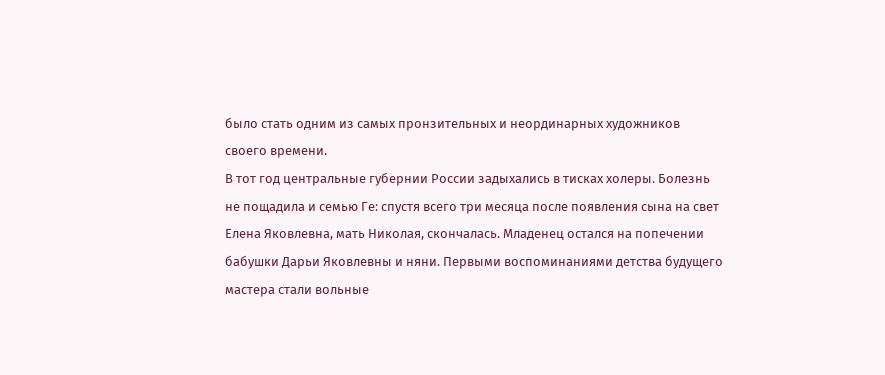было стать одним из самых пронзительных и неординарных художников своего времени.
В тот год центральные губернии России задыхались в тисках холеры. Болезнь не пощадила и семью Ге: спустя всего три месяца после появления сына на свет Елена Яковлевна, мать Николая, скончалась. Младенец остался на попечении бабушки Дарьи Яковлевны и няни. Первыми воспоминаниями детства будущего мастера стали вольные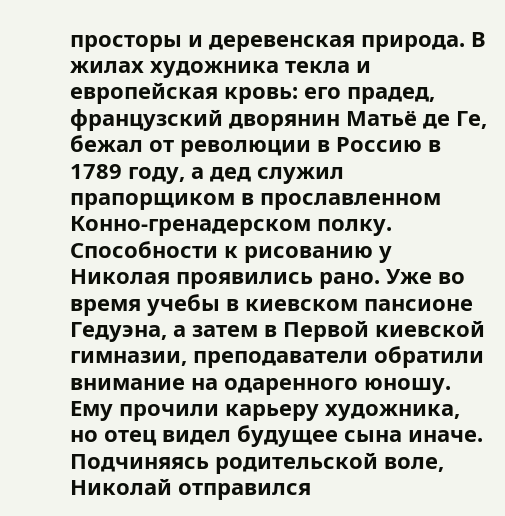просторы и деревенская природа. В жилах художника текла и европейская кровь: его прадед, французский дворянин Матьё де Ге, бежал от революции в Россию в 1789 году, а дед служил прапорщиком в прославленном Конно-гренадерском полку.
Способности к рисованию у Николая проявились рано. Уже во время учебы в киевском пансионе Гедуэна, а затем в Первой киевской гимназии, преподаватели обратили внимание на одаренного юношу. Ему прочили карьеру художника, но отец видел будущее сына иначе. Подчиняясь родительской воле, Николай отправился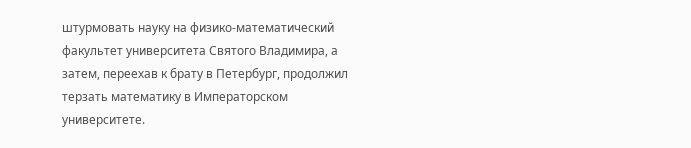штурмовать науку на физико-математический факультет университета Святого Владимира, а затем, переехав к брату в Петербург, продолжил терзать математику в Императорском университете.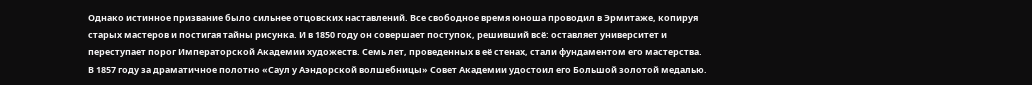Однако истинное призвание было сильнее отцовских наставлений. Все свободное время юноша проводил в Эрмитаже, копируя старых мастеров и постигая тайны рисунка. И в 1850 году он совершает поступок, решивший всё: оставляет университет и переступает порог Императорской Академии художеств. Семь лет, проведенных в её стенах, стали фундаментом его мастерства. В 1857 году за драматичное полотно «Саул у Аэндорской волшебницы» Совет Академии удостоил его Большой золотой медалью.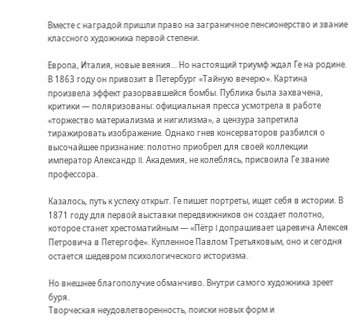Вместе с наградой пришли право на заграничное пенсионерство и звание классного художника первой степени.

Европа, Италия, новые веяния... Но настоящий триумф ждал Ге на родине. В 1863 году он привозит в Петербург «Тайную вечерю». Картина произвела эффект разорвавшейся бомбы. Публика была захвачена, критики — поляризованы: официальная пресса усмотрела в работе «торжество материализма и нигилизма», а цензура запретила тиражировать изображение. Однако гнев консерваторов разбился о высочайшее признание: полотно приобрел для своей коллекции император Александр II. Академия, не колеблясь, присвоила Ге звание профессора.

Казалось, путь к успеху открыт. Ге пишет портреты, ищет себя в истории. В 1871 году для первой выставки передвижников он создает полотно, которое станет хрестоматийным — «Пётр I допрашивает царевича Алексея Петровича в Петергофе». Купленное Павлом Третьяковым, оно и сегодня остается шедевром психологического историзма.

Но внешнее благополучие обманчиво. Внутри самого художника зреет буря.
Творческая неудовлетворенность, поиски новых форм и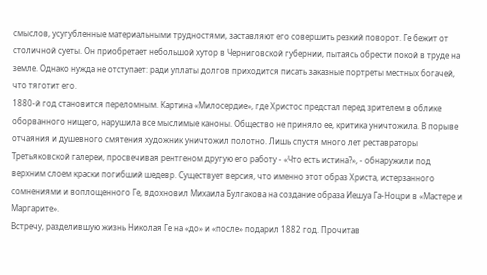смыслов, усугубленные материальными трудностями, заставляют его совершить резкий поворот. Ге бежит от столичной суеты. Он приобретает небольшой хутор в Черниговской губернии, пытаясь обрести покой в труде на земле. Однако нужда не отступает: ради уплаты долгов приходится писать заказные портреты местных богачей, что тяготит его.
1880-й год становится переломным. Картина «Милосердие», где Христос предстал перед зрителем в облике оборванного нищего, нарушила все мыслимые каноны. Общество не приняло ее, критика уничтожила. В порыве отчаяния и душевного смятения художник уничтожил полотно. Лишь спустя много лет реставраторы Третьяковской галереи, просвечивая рентгеном другую его работу - «Что есть истина?», - обнаружили под верхним слоем краски погибший шедевр. Существует версия, что именно этот образ Христа, истерзанного сомнениями и воплощенного Ге, вдохновил Михаила Булгакова на создание образа Иешуа Га-Ноцри в «Мастере и Маргарите».
Встречу, разделившую жизнь Николая Ге на «до» и «после» подарил 1882 год. Прочитав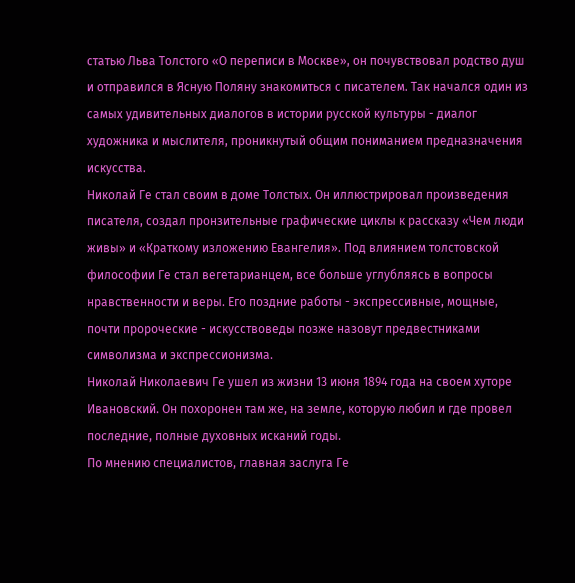статью Льва Толстого «О переписи в Москве», он почувствовал родство душ и отправился в Ясную Поляну знакомиться с писателем. Так начался один из самых удивительных диалогов в истории русской культуры - диалог художника и мыслителя, проникнутый общим пониманием предназначения искусства.
Николай Ге стал своим в доме Толстых. Он иллюстрировал произведения писателя, создал пронзительные графические циклы к рассказу «Чем люди живы» и «Краткому изложению Евангелия». Под влиянием толстовской философии Ге стал вегетарианцем, все больше углубляясь в вопросы нравственности и веры. Его поздние работы - экспрессивные, мощные, почти пророческие - искусствоведы позже назовут предвестниками символизма и экспрессионизма.
Николай Николаевич Ге ушел из жизни 13 июня 1894 года на своем хуторе Ивановский. Он похоронен там же, на земле, которую любил и где провел последние, полные духовных исканий годы.
По мнению специалистов, главная заслуга Ге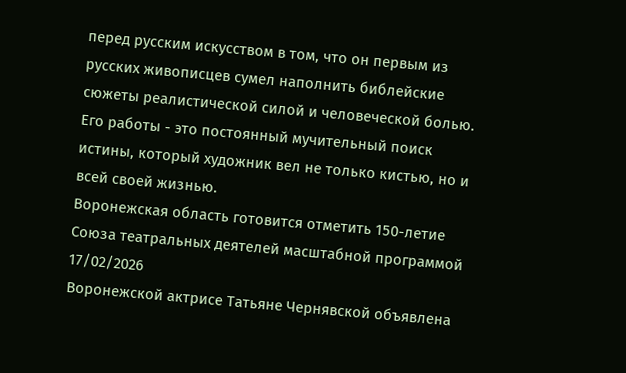перед русским искусством в том, что он первым из русских живописцев сумел наполнить библейские сюжеты реалистической силой и человеческой болью. Его работы - это постоянный мучительный поиск истины, который художник вел не только кистью, но и всей своей жизнью.
Воронежская область готовится отметить 150-летие Союза театральных деятелей масштабной программой
17/02/2026
Воронежской актрисе Татьяне Чернявской объявлена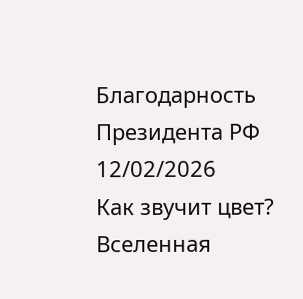Благодарность Президента РФ
12/02/2026
Как звучит цвет? Вселенная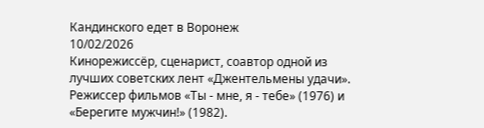Кандинского едет в Воронеж
10/02/2026
Кинорежиссёр, сценарист, соавтор одной из лучших советских лент «Джентельмены удачи». Режиссер фильмов «Ты - мне, я - тебе» (1976) и «Берегите мужчин!» (1982).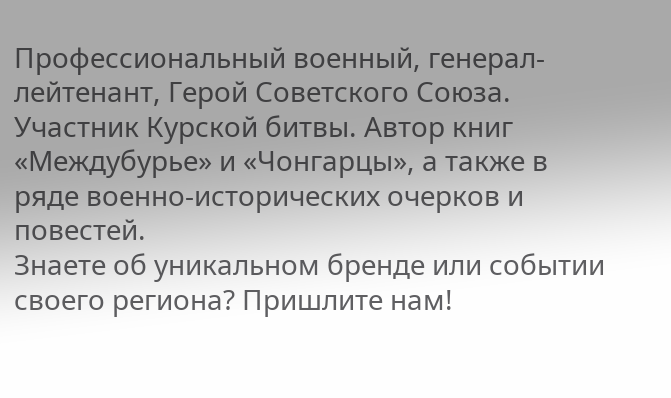Профессиональный военный, генерал-лейтенант, Герой Советского Союза. Участник Курской битвы. Автор книг «Междубурье» и «Чонгарцы», а также в ряде военно-исторических очерков и повестей.
Знаете об уникальном бренде или событии своего региона? Пришлите нам!